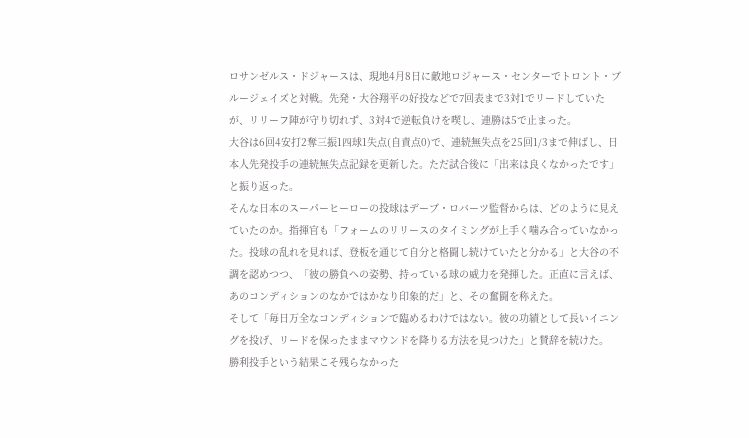ロサンゼルス・ドジャースは、現地4月8日に敵地ロジャース・センターでトロント・ブルージェイズと対戦。先発・大谷翔平の好投などで7回表まで3対1でリードしていたが、リリーフ陣が守り切れず、3対4で逆転負けを喫し、連勝は5で止まった。
大谷は6回4安打2奪三振1四球1失点(自責点0)で、連続無失点を25回1/3まで伸ばし、日本人先発投手の連続無失点記録を更新した。ただ試合後に「出来は良くなかったです」と振り返った。
そんな日本のスーパーヒーローの投球はデーブ・ロバーツ監督からは、どのように見えていたのか。指揮官も「フォームのリリースのタイミングが上手く噛み合っていなかった。投球の乱れを見れば、登板を通じて自分と格闘し続けていたと分かる」と大谷の不調を認めつつ、「彼の勝負への姿勢、持っている球の威力を発揮した。正直に言えば、あのコンディションのなかではかなり印象的だ」と、その奮闘を称えた。
そして「毎日万全なコンディションで臨めるわけではない。彼の功績として長いイニングを投げ、リードを保ったままマウンドを降りる方法を見つけた」と賛辞を続けた。
勝利投手という結果こそ残らなかった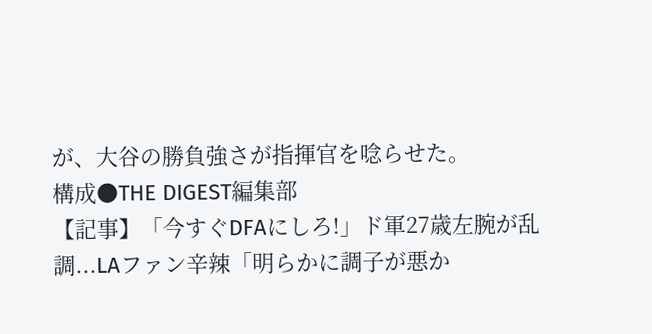が、大谷の勝負強さが指揮官を唸らせた。
構成●THE DIGEST編集部
【記事】「今すぐDFAにしろ!」ド軍27歳左腕が乱調...LAファン辛辣「明らかに調子が悪か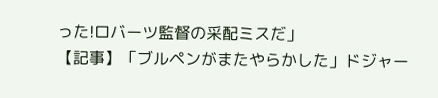った!ロバーツ監督の采配ミスだ」
【記事】「ブルペンがまたやらかした」ドジャー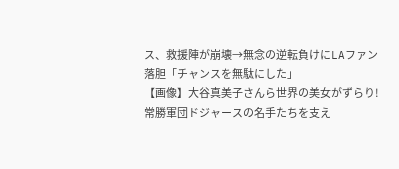ス、救援陣が崩壊→無念の逆転負けにLAファン落胆「チャンスを無駄にした」
【画像】大谷真美子さんら世界の美女がずらり! 常勝軍団ドジャースの名手たちを支え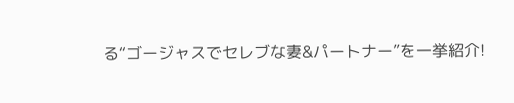る“ゴージャスでセレブな妻&パートナー”を一挙紹介!